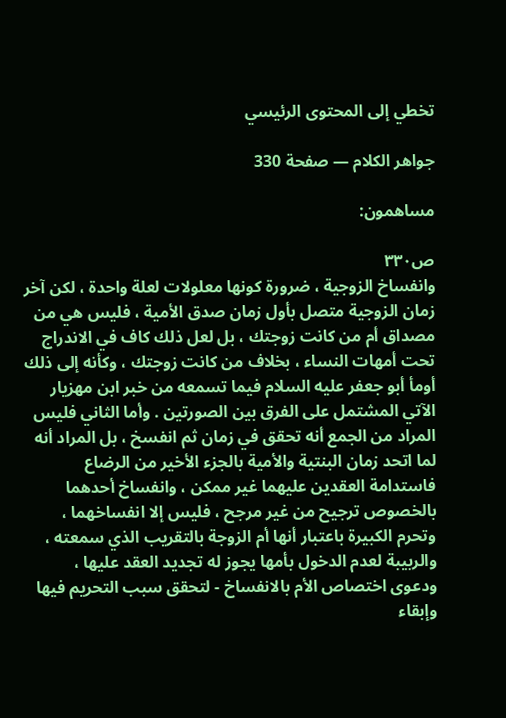تخطي إلى المحتوى الرئيسي

جواهر الكلام — صفحة 330

مساهمون:

ص٣٣٠
وانفساخ الزوجية ، ضرورة كونها معلولات لعلة واحدة ، لكن آخر زمان الزوجية متصل بأول زمان صدق الأمية ، فليس هي من مصداق أم من كانت زوجتك ، بل لعل ذلك كاف في الاندراج تحت أمهات النساء ، بخلاف من كانت زوجتك ، وكأنه إلى ذلك أومأ أبو جعفر عليه السلام فيما تسمعه من خبر ابن مهزيار الآتي المشتمل على الفرق بين الصورتين . وأما الثاني فليس المراد من الجمع أنه تحقق في زمان ثم انفسخ ، بل المراد أنه لما اتحد زمان البنتية والأمية بالجزء الأخير من الرضاع فاستدامة العقدين عليهما غير ممكن ، وانفساخ أحدهما بالخصوص ترجيح من غير مرجح ، فليس إلا انفساخهما ، وتحرم الكبيرة باعتبار أنها أم الزوجة بالتقريب الذي سمعته ، والربيبة لعدم الدخول بأمها يجوز له تجديد العقد عليها ، ودعوى اختصاص الأم بالانفساخ - لتحقق سبب التحريم فيها وإبقاء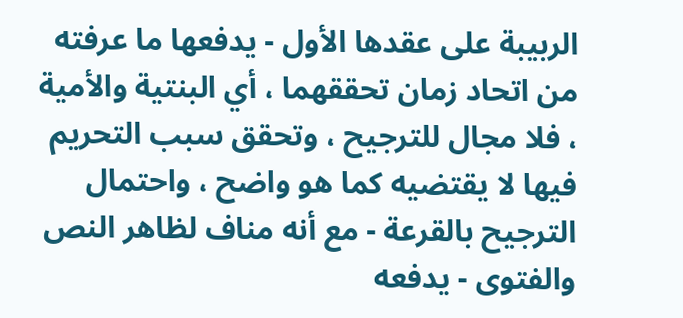الربيبة على عقدها الأول - يدفعها ما عرفته من اتحاد زمان تحققهما ، أي البنتية والأمية ، فلا مجال للترجيح ، وتحقق سبب التحريم فيها لا يقتضيه كما هو واضح ، واحتمال الترجيح بالقرعة - مع أنه مناف لظاهر النص والفتوى - يدفعه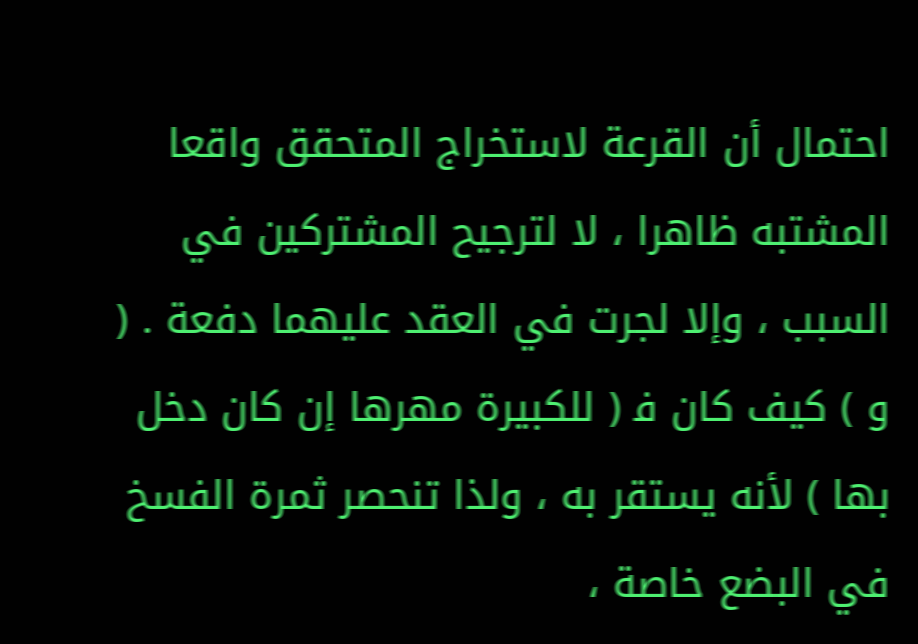احتمال أن القرعة لاستخراج المتحقق واقعا المشتبه ظاهرا ، لا لترجيح المشتركين في السبب ، وإلا لجرت في العقد عليهما دفعة . ( و ) كيف كان ف‍ ( للكبيرة مهرها إن كان دخل بها ) لأنه يستقر به ، ولذا تنحصر ثمرة الفسخ في البضع خاصة ،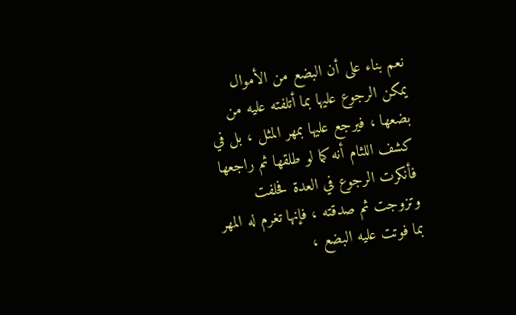نعم بناء على أن البضع من الأموال يمكن الرجوع عليها بما أتلفته عليه من بضعها ، فيرجع عليها بمهر المثل ، بل في كشف اللثام أنه كما لو طلقها ثم راجعها فأنكرت الرجوع في العدة فحلفت وتزوجت ثم صدقته ، فإنها تغرم له المهر بما فوتت عليه البضع ،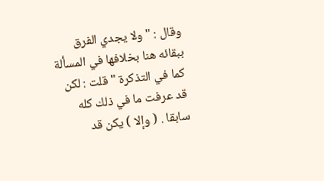وقال : " ولا يجدي الفرق ببقائه هنا بخلافها في المسألة كما في التذكرة " قلت : لكن قد عرفت ما في ذلك كله سابقا . ( وإلا ) يكن قد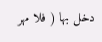دخل بها ( فلا مهر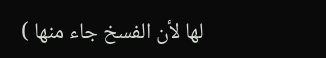لها لأن الفسخ جاء منها )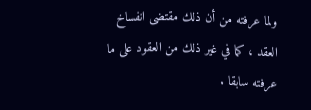ولما عرفته من أن ذلك مقتضى انفساخ العقد ، كما في غير ذلك من العقود على ما عرفته سابقا .